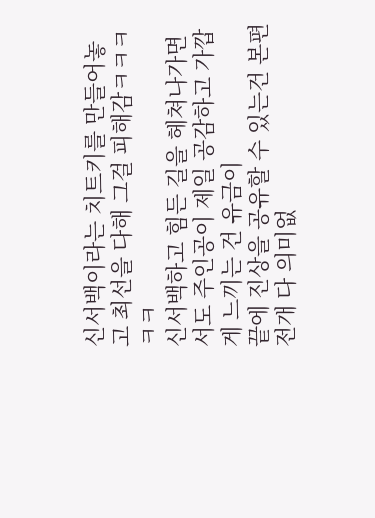신서백이라는 치트키를 만들어놓고 최선을 다해 그걸 피해감ㅋㅋㅋㅋㅋ
신서백하고 힘든 길을 헤쳐나가면서도 주인공이 제일 공감하고 가깝게 느끼는 건 유금이
끝에 진상을 공유할 수 있는건 본편 전개 다 의미없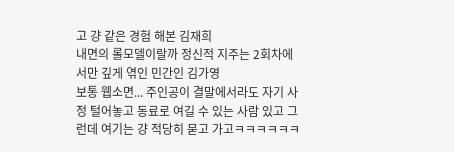고 걍 같은 경험 해본 김재희
내면의 롤모델이랄까 정신적 지주는 2회차에서만 깊게 엮인 민간인 김가영
보통 웹소면... 주인공이 결말에서라도 자기 사정 털어놓고 동료로 여길 수 있는 사람 있고 그런데 여기는 걍 적당히 묻고 가고ㅋㅋㅋㅋㅋㅋ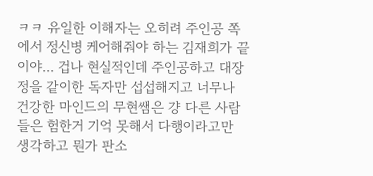ㅋㅋ 유일한 이해자는 오히려 주인공 쪽에서 정신병 케어해줘야 하는 김재희가 끝이야... 겁나 현실적인데 주인공하고 대장정을 같이한 독자만 섭섭해지고 너무나 건강한 마인드의 무현쌤은 걍 다른 사람들은 험한거 기억 못해서 다행이라고만 생각하고 뭔가 판소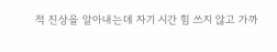적 진상을 알아내는데 자기 시간 힘 쓰지 않고 가까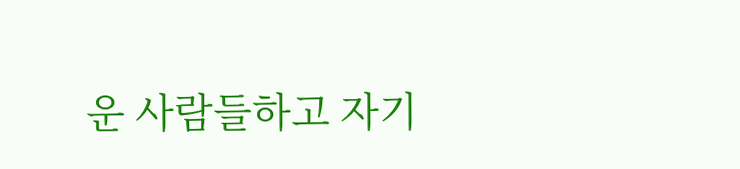운 사람들하고 자기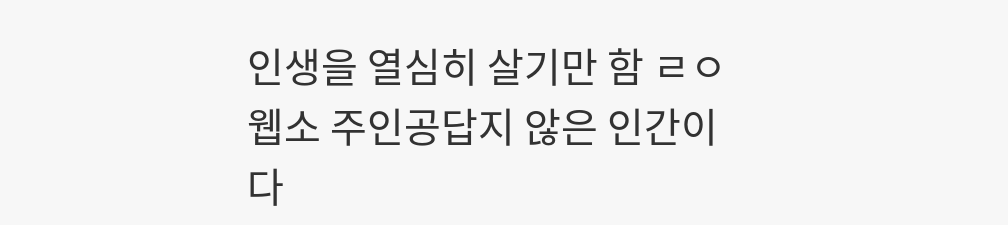인생을 열심히 살기만 함 ㄹㅇ 웹소 주인공답지 않은 인간이다